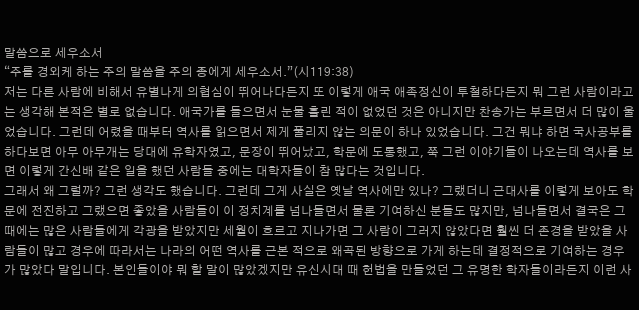말씀으로 세우소서
“주를 경외케 하는 주의 말씀을 주의 종에게 세우소서.”(시119:38)
저는 다른 사람에 비해서 유별나게 의협심이 뛰어나다든지 또 이렇게 애국 애족정신이 투철하다든지 뭐 그런 사람이라고는 생각해 본적은 별로 없습니다. 애국가를 들으면서 눈물 흘린 적이 없었던 것은 아니지만 찬송가는 부르면서 더 많이 울었습니다. 그런데 어렸을 때부터 역사를 읽으면서 제게 풀리지 않는 의문이 하나 있었습니다. 그건 뭐냐 하면 국사공부를 하다보면 아무 아무개는 당대에 유학자였고, 문장이 뛰어났고, 학문에 도통했고, 쭉 그런 이야기들이 나오는데 역사를 보면 이렇게 간신배 같은 일을 했던 사람들 중에는 대학자들이 참 많다는 것입니다.
그래서 왜 그럴까? 그런 생각도 했습니다. 그런데 그게 사실은 옛날 역사에만 있나? 그랬더니 근대사를 이렇게 보아도 학문에 전진하고 그랬으면 좋았을 사람들이 이 정치계를 넘나들면서 물론 기여하신 분들도 많지만, 넘나들면서 결국은 그때에는 많은 사람들에게 각광을 받았지만 세월이 흐르고 지나가면 그 사람이 그러지 않았다면 훨씬 더 존경을 받았을 사람들이 많고 경우에 따라서는 나라의 어떤 역사를 근본 적으로 왜곡된 방향으로 가게 하는데 결정적으로 기여하는 경우가 많았다 말입니다. 본인들이야 뭐 할 말이 많았겠지만 유신시대 때 헌법을 만들었던 그 유명한 학자들이라든지 이런 사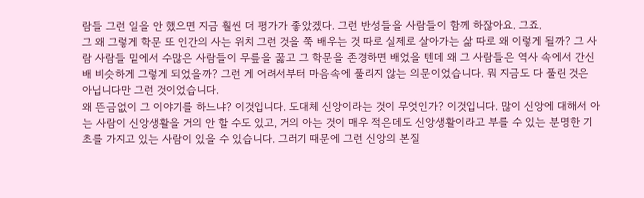람들 그런 일을 안 했으면 지금 훨씬 더 평가가 좋았겠다. 그런 반성들을 사람들이 함께 하잖아요. 그죠.
그 왜 그렇게 학문 또 인간의 사는 위치 그런 것을 쭉 배우는 것 따로 실제로 살아가는 삶 따로 왜 이렇게 될까? 그 사람 사람들 밑에서 수많은 사람들이 무릎을 꿇고 그 학문을 존경하면 배었을 텐데 왜 그 사람들은 역사 속에서 간신배 비슷하게 그렇게 되었을까? 그런 게 어려서부터 마음속에 풀리지 않는 의문이었습니다. 뭐 지금도 다 풀린 것은 아닙니다만 그런 것이었습니다.
왜 뜬금없이 그 이야기를 하느냐? 이것입니다. 도대체 신앙이라는 것이 무엇인가? 이것입니다. 많이 신앙에 대해서 아는 사람이 신앙생활을 거의 안 할 수도 있고, 거의 아는 것이 매우 적은데도 신앙생활이라고 부를 수 있는 분명한 기초를 가지고 있는 사람이 있을 수 있습니다. 그러기 때문에 그런 신앙의 본질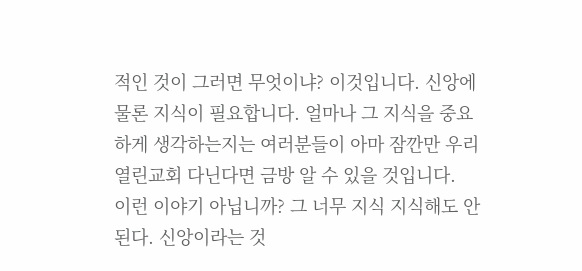적인 것이 그러면 무엇이냐? 이것입니다. 신앙에 물론 지식이 필요합니다. 얼마나 그 지식을 중요하게 생각하는지는 여러분들이 아마 잠깐만 우리 열린교회 다닌다면 금방 알 수 있을 것입니다.
이런 이야기 아닙니까? 그 너무 지식 지식해도 안 된다. 신앙이라는 것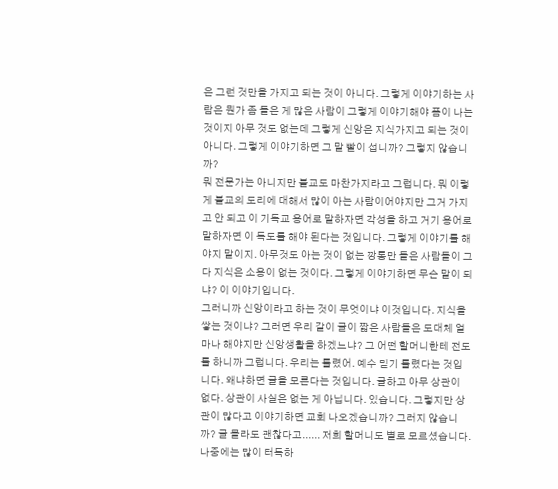은 그런 것만을 가지고 되는 것이 아니다. 그렇게 이야기하는 사람은 뭔가 좀 들은 게 많은 사람이 그렇게 이야기해야 폼이 나는 것이지 아무 것도 없는데 그렇게 신앙은 지식가지고 되는 것이 아니다. 그렇게 이야기하면 그 말 빨이 섭니까? 그렇지 않습니까?
뭐 전문가는 아니지만 불교도 마찬가지라고 그럽니다. 뭐 이렇게 불교의 도리에 대해서 많이 아는 사람이어야지만 그거 가지고 안 되고 이 기독교 용어로 말하자면 각성을 하고 거기 용어로 말하자면 이 득도를 해야 된다는 것입니다. 그렇게 이야기를 해야지 말이지. 아무것도 아는 것이 없는 깡통만 들은 사람들이 그 다 지식은 소용이 없는 것이다. 그렇게 이야기하면 무슨 말이 되냐? 이 이야기입니다.
그러니까 신앙이라고 하는 것이 무엇이냐 이것입니다. 지식을 쌓는 것이냐? 그러면 우리 같이 글이 짧은 사람들은 도대체 얼마나 해야지만 신앙생활을 하겠느냐? 그 어떤 할머니한테 전도를 하니까 그럽니다. 우리는 틀렸어. 예수 믿기 틀렸다는 것입니다. 왜냐하면 글을 모른다는 것입니다. 글하고 아무 상관이 없다. 상관이 사실은 없는 게 아닙니다. 있습니다. 그렇지만 상관이 많다고 이야기하면 교회 나오겠습니까? 그러지 않습니까? 글 몰라도 괜찮다고...... 저희 할머니도 별로 모르셨습니다. 나중에는 많이 터득하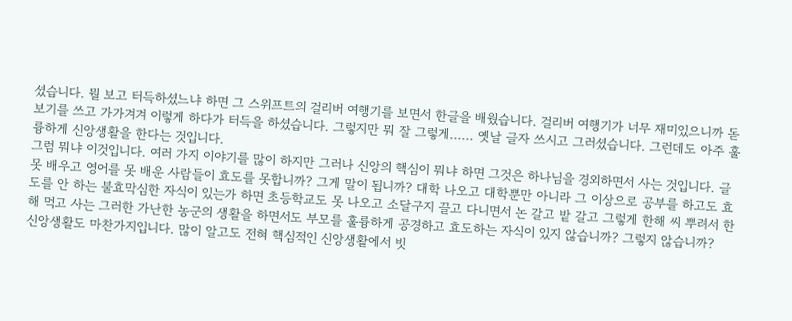셨습니다. 뭘 보고 터득하셨느냐 하면 그 스위프트의 걸리버 여행기를 보면서 한글을 배웠습니다. 걸리버 여행기가 너무 재미있으니까 돋보기를 쓰고 가가겨겨 이렇게 하다가 터득을 하셨습니다. 그렇지만 뭐 잘 그렇게...... 옛날 글자 쓰시고 그러셨습니다. 그런데도 아주 훌륭하게 신앙생활을 한다는 것입니다.
그럼 뭐냐 이것입니다. 여러 가지 이야기를 많이 하지만 그러나 신앙의 핵심이 뭐냐 하면 그것은 하나님을 경외하면서 사는 것입니다. 글 못 배우고 영어를 못 배운 사람들이 효도를 못합니까? 그게 말이 됩니까? 대학 나오고 대학뿐만 아니라 그 이상으로 공부를 하고도 효도를 안 하는 불효막심한 자식이 있는가 하면 초등학교도 못 나오고 소달구지 끌고 다니면서 논 갈고 밭 갈고 그렇게 한해 씨 뿌려서 한해 먹고 사는 그러한 가난한 농군의 생활을 하면서도 부모를 훌륭하게 공경하고 효도하는 자식이 있지 않습니까? 그렇지 않습니까?
신앙생활도 마찬가지입니다. 많이 알고도 전혀 핵심적인 신앙생활에서 빗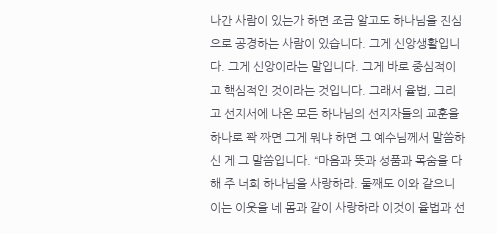나간 사람이 있는가 하면 조금 알고도 하나님을 진심으로 공경하는 사람이 있습니다. 그게 신앙생활입니다. 그게 신앙이라는 말입니다. 그게 바로 중심적이고 핵심적인 것이라는 것입니다. 그래서 율법, 그리고 선지서에 나온 모든 하나님의 선지자들의 교훈을 하나로 꽉 짜면 그게 뭐냐 하면 그 예수님께서 말씀하신 게 그 말씀입니다. “마음과 뜻과 성품과 목숨을 다해 주 너희 하나님을 사랑하라. 둘째도 이와 같으니 이는 이웃을 네 몸과 같이 사랑하라 이것이 율법과 선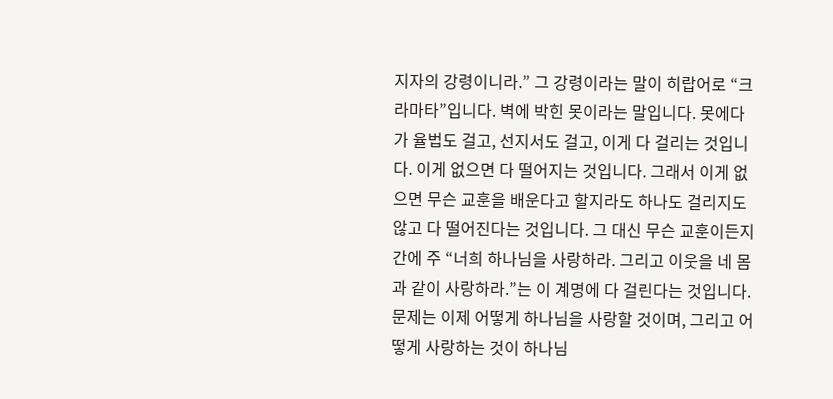지자의 강령이니라.” 그 강령이라는 말이 히랍어로 “크라마타”입니다. 벽에 박힌 못이라는 말입니다. 못에다가 율법도 걸고, 선지서도 걸고, 이게 다 걸리는 것입니다. 이게 없으면 다 떨어지는 것입니다. 그래서 이게 없으면 무슨 교훈을 배운다고 할지라도 하나도 걸리지도 않고 다 떨어진다는 것입니다. 그 대신 무슨 교훈이든지 간에 주 “너희 하나님을 사랑하라. 그리고 이웃을 네 몸과 같이 사랑하라.”는 이 계명에 다 걸린다는 것입니다.
문제는 이제 어떻게 하나님을 사랑할 것이며, 그리고 어떻게 사랑하는 것이 하나님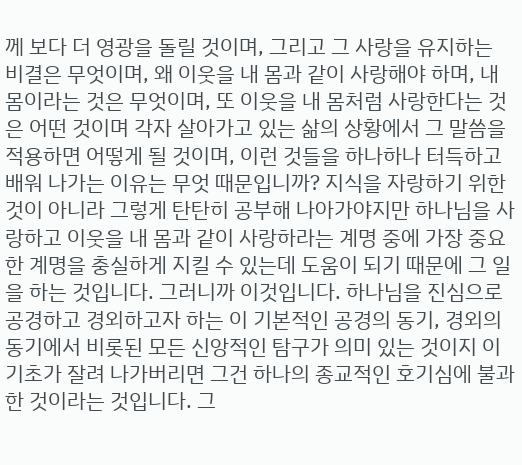께 보다 더 영광을 돌릴 것이며, 그리고 그 사랑을 유지하는 비결은 무엇이며, 왜 이웃을 내 몸과 같이 사랑해야 하며, 내 몸이라는 것은 무엇이며, 또 이웃을 내 몸처럼 사랑한다는 것은 어떤 것이며 각자 살아가고 있는 삶의 상황에서 그 말씀을 적용하면 어떻게 될 것이며, 이런 것들을 하나하나 터득하고 배워 나가는 이유는 무엇 때문입니까? 지식을 자랑하기 위한 것이 아니라 그렇게 탄탄히 공부해 나아가야지만 하나님을 사랑하고 이웃을 내 몸과 같이 사랑하라는 계명 중에 가장 중요한 계명을 충실하게 지킬 수 있는데 도움이 되기 때문에 그 일을 하는 것입니다. 그러니까 이것입니다. 하나님을 진심으로 공경하고 경외하고자 하는 이 기본적인 공경의 동기, 경외의 동기에서 비롯된 모든 신앙적인 탐구가 의미 있는 것이지 이 기초가 잘려 나가버리면 그건 하나의 종교적인 호기심에 불과한 것이라는 것입니다. 그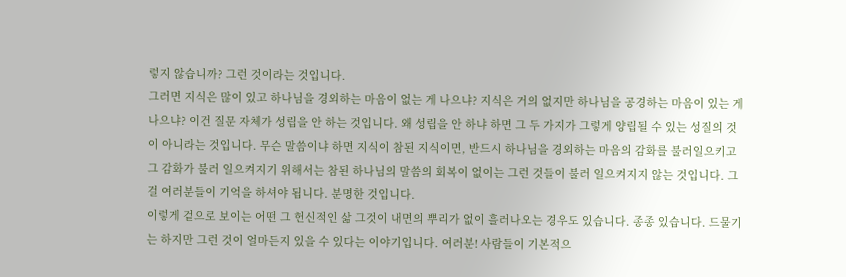렇지 않습니까? 그런 것이라는 것입니다.
그러면 지식은 많이 있고 하나님을 경외하는 마음이 없는 게 나으냐? 지식은 거의 없지만 하나님을 공경하는 마음이 있는 게 나으냐? 이건 질문 자체가 성립을 안 하는 것입니다. 왜 성립을 안 하냐 하면 그 두 가지가 그렇게 양립될 수 있는 성질의 것이 아니라는 것입니다. 무슨 말씀이냐 하면 지식이 참된 지식이면, 반드시 하나님을 경외하는 마음의 감화를 불러일으키고 그 감화가 불러 일으켜지기 위해서는 참된 하나님의 말씀의 회복이 없이는 그런 것들이 불러 일으켜지지 않는 것입니다. 그걸 여러분들이 기억을 하셔야 됩니다. 분명한 것입니다.
이렇게 겉으로 보이는 어떤 그 헌신적인 삶 그것이 내면의 뿌리가 없이 흘러나오는 경우도 있습니다. 종종 있습니다. 드물기는 하지만 그런 것이 얼마든지 있을 수 있다는 이야기입니다. 여러분! 사람들이 기본적으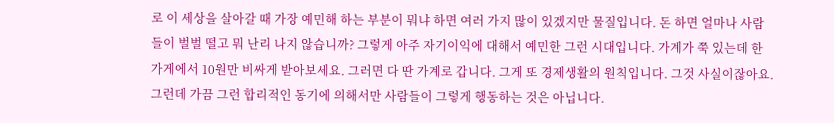로 이 세상을 살아갈 때 가장 예민해 하는 부분이 뭐냐 하면 여러 가지 많이 있겠지만 물질입니다. 돈 하면 얼마나 사람들이 벌벌 떨고 뭐 난리 나지 않습니까? 그렇게 아주 자기이익에 대해서 예민한 그런 시대입니다. 가계가 쭉 있는데 한 가게에서 10원만 비싸게 받아보세요. 그러면 다 딴 가계로 갑니다. 그게 또 경제생활의 원칙입니다. 그것 사실이잖아요.그런데 가끔 그런 합리적인 동기에 의해서만 사람들이 그렇게 행동하는 것은 아닙니다.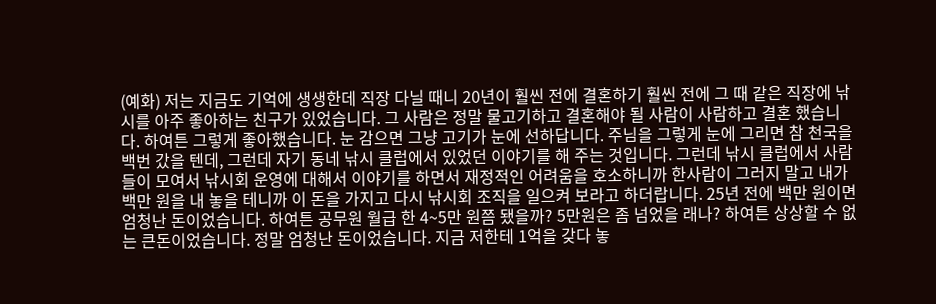(예화) 저는 지금도 기억에 생생한데 직장 다닐 때니 20년이 훨씬 전에 결혼하기 훨씬 전에 그 때 같은 직장에 낚시를 아주 좋아하는 친구가 있었습니다. 그 사람은 정말 물고기하고 결혼해야 될 사람이 사람하고 결혼 했습니다. 하여튼 그렇게 좋아했습니다. 눈 감으면 그냥 고기가 눈에 선하답니다. 주님을 그렇게 눈에 그리면 참 천국을 백번 갔을 텐데, 그런데 자기 동네 낚시 클럽에서 있었던 이야기를 해 주는 것입니다. 그런데 낚시 클럽에서 사람들이 모여서 낚시회 운영에 대해서 이야기를 하면서 재정적인 어려움을 호소하니까 한사람이 그러지 말고 내가 백만 원을 내 놓을 테니까 이 돈을 가지고 다시 낚시회 조직을 일으켜 보라고 하더랍니다. 25년 전에 백만 원이면 엄청난 돈이었습니다. 하여튼 공무원 월급 한 4~5만 원쯤 됐을까? 5만원은 좀 넘었을 래나? 하여튼 상상할 수 없는 큰돈이었습니다. 정말 엄청난 돈이었습니다. 지금 저한테 1억을 갖다 놓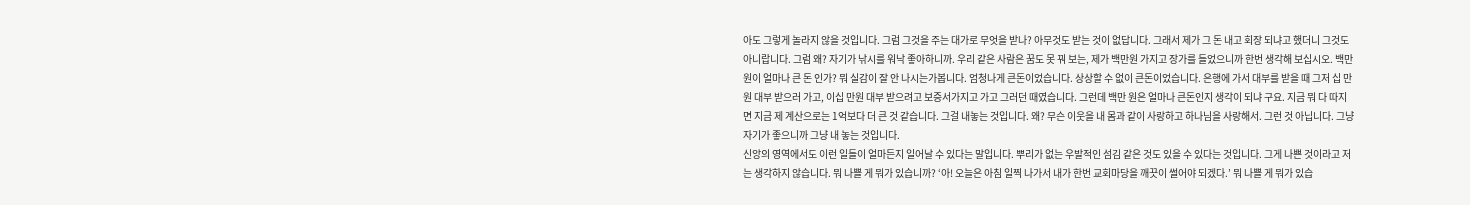아도 그렇게 놀라지 않을 것입니다. 그럼 그것을 주는 대가로 무엇을 받나? 아무것도 받는 것이 없답니다. 그래서 제가 그 돈 내고 회장 되냐고 했더니 그것도 아니랍니다. 그럼 왜? 자기가 낚시를 워낙 좋아하니까. 우리 같은 사람은 꿈도 못 꿔 보는, 제가 백만원 가지고 장가를 들었으니까 한번 생각해 보십시오. 백만 원이 얼마나 큰 돈 인가? 뭐 실감이 잘 안 나시는가봅니다. 엄청나게 큰돈이었습니다. 상상할 수 없이 큰돈이었습니다. 은행에 가서 대부를 받을 때 그저 십 만원 대부 받으러 가고, 이십 만원 대부 받으려고 보증서가지고 가고 그러던 때였습니다. 그런데 백만 원은 얼마나 큰돈인지 생각이 되냐 구요. 지금 뭐 다 따지면 지금 제 계산으로는 1억보다 더 큰 것 같습니다. 그걸 내놓는 것입니다. 왜? 무슨 이웃을 내 몸과 같이 사랑하고 하나님을 사랑해서. 그런 것 아닙니다. 그냥 자기가 좋으니까 그냥 내 놓는 것입니다.
신앙의 영역에서도 이런 일들이 얼마든지 일어날 수 있다는 말입니다. 뿌리가 없는 우발적인 섬김 같은 것도 있을 수 있다는 것입니다. 그게 나쁜 것이라고 저는 생각하지 않습니다. 뭐 나쁠 게 뭐가 있습니까? ‘아! 오늘은 아침 일찍 나가서 내가 한번 교회마당을 깨끗이 썰어야 되겠다.’ 뭐 나쁠 게 뭐가 있습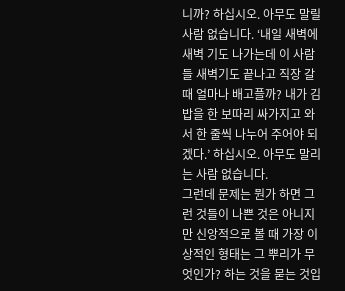니까? 하십시오. 아무도 말릴 사람 없습니다. ‘내일 새벽에 새벽 기도 나가는데 이 사람들 새벽기도 끝나고 직장 갈 때 얼마나 배고플까? 내가 김밥을 한 보따리 싸가지고 와서 한 줄씩 나누어 주어야 되겠다.’ 하십시오. 아무도 말리는 사람 없습니다.
그런데 문제는 뭔가 하면 그런 것들이 나쁜 것은 아니지만 신앙적으로 볼 때 가장 이상적인 형태는 그 뿌리가 무엇인가? 하는 것을 묻는 것입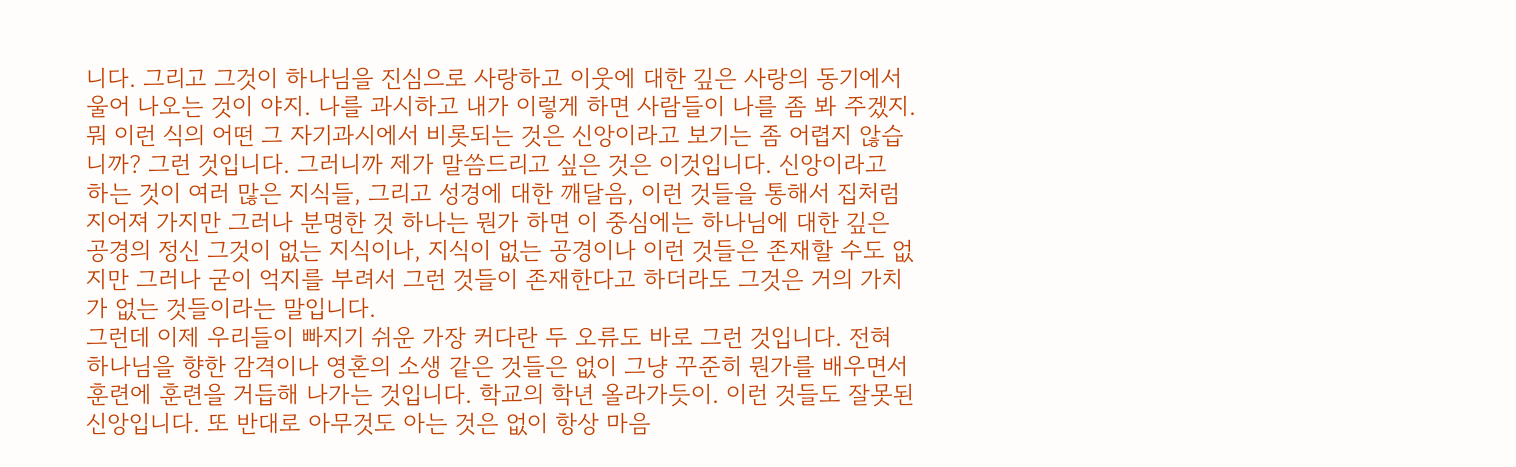니다. 그리고 그것이 하나님을 진심으로 사랑하고 이웃에 대한 깊은 사랑의 동기에서 울어 나오는 것이 야지. 나를 과시하고 내가 이렇게 하면 사람들이 나를 좀 봐 주겠지. 뭐 이런 식의 어떤 그 자기과시에서 비롯되는 것은 신앙이라고 보기는 좀 어렵지 않습니까? 그런 것입니다. 그러니까 제가 말씀드리고 싶은 것은 이것입니다. 신앙이라고 하는 것이 여러 많은 지식들, 그리고 성경에 대한 깨달음, 이런 것들을 통해서 집처럼 지어져 가지만 그러나 분명한 것 하나는 뭔가 하면 이 중심에는 하나님에 대한 깊은 공경의 정신 그것이 없는 지식이나, 지식이 없는 공경이나 이런 것들은 존재할 수도 없지만 그러나 굳이 억지를 부려서 그런 것들이 존재한다고 하더라도 그것은 거의 가치가 없는 것들이라는 말입니다.
그런데 이제 우리들이 빠지기 쉬운 가장 커다란 두 오류도 바로 그런 것입니다. 전혀 하나님을 향한 감격이나 영혼의 소생 같은 것들은 없이 그냥 꾸준히 뭔가를 배우면서 훈련에 훈련을 거듭해 나가는 것입니다. 학교의 학년 올라가듯이. 이런 것들도 잘못된 신앙입니다. 또 반대로 아무것도 아는 것은 없이 항상 마음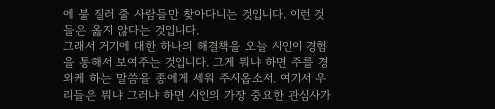에 불 질러 줄 사람들만 찾아다니는 것입니다. 이런 것들은 옳지 않다는 것입니다.
그래서 거기에 대한 하나의 해결책을 오늘 시인이 경험을 통해서 보여주는 것입니다. 그게 뭐냐 하면 주를 경외케 하는 말씀을 종에게 세워 주시옵소서. 여기서 우리들은 뭐냐 그러냐 하면 시인의 가장 중요한 관심사가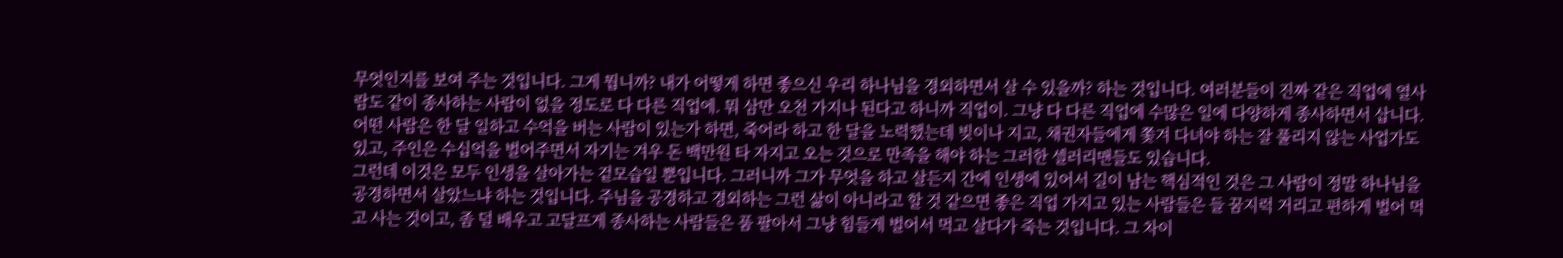무엇인지를 보여 주는 것입니다. 그게 뭡니까? 내가 어떻게 하면 좋으신 우리 하나님을 경외하면서 살 수 있을까? 하는 것입니다. 여러분들이 진짜 같은 직업에 열사람도 같이 종사하는 사람이 없을 정도로 다 다른 직업에. 뭐 삼만 오천 가지나 된다고 하니까 직업이. 그냥 다 다른 직업에 수많은 일에 다양하게 종사하면서 삽니다. 어떤 사람은 한 달 일하고 수억을 버는 사람이 있는가 하면, 죽어라 하고 한 달을 노력했는데 빚이나 지고, 채권자들에게 쫓겨 다녀야 하는 잘 풀리지 않는 사업가도 있고, 주인은 수십억을 벌어주면서 자기는 겨우 돈 백만원 타 자지고 오는 것으로 만족을 해야 하는 그러한 셀러리맨들도 있습니다.
그런데 이것은 모두 인생을 살아가는 겉모습일 뿐입니다. 그러니까 그가 무엇을 하고 살든지 간에 인생에 있어서 길이 남는 핵심적인 것은 그 사람이 정말 하나님을 공경하면서 살았느냐 하는 것입니다. 주님을 공경하고 경외하는 그런 삶이 아니라고 할 것 같으면 좋은 직업 가지고 있는 사람들은 들 꿈지럭 거리고 편하게 벌어 먹고 사는 것이고, 좀 덜 배우고 고달프게 종사하는 사람들은 품 팔아서 그냥 힘들게 벌어서 먹고 살다가 죽는 것입니다. 그 차이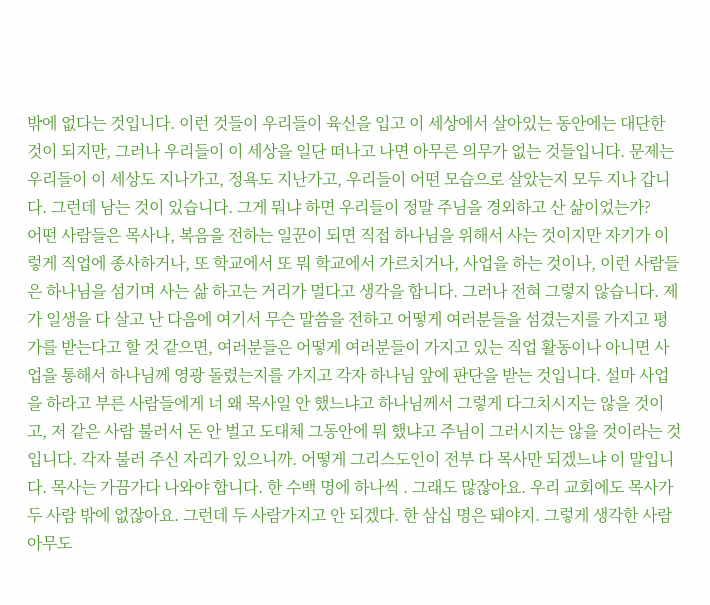밖에 없다는 것입니다. 이런 것들이 우리들이 육신을 입고 이 세상에서 살아있는 동안에는 대단한 것이 되지만, 그러나 우리들이 이 세상을 일단 떠나고 나면 아무른 의무가 없는 것들입니다. 문제는 우리들이 이 세상도 지나가고, 정욕도 지난가고, 우리들이 어떤 모습으로 살았는지 모두 지나 갑니다. 그런데 남는 것이 있습니다. 그게 뭐냐 하면 우리들이 정말 주님을 경외하고 산 삶이었는가?
어떤 사람들은 목사나, 복음을 전하는 일꾼이 되면 직접 하나님을 위해서 사는 것이지만 자기가 이렇게 직업에 종사하거나, 또 학교에서 또 뭐 학교에서 가르치거나, 사업을 하는 것이나, 이런 사람들은 하나님을 섬기며 사는 삶 하고는 거리가 멀다고 생각을 합니다. 그러나 전혀 그렇지 않습니다. 제가 일생을 다 살고 난 다음에 여기서 무슨 말씀을 전하고 어떻게 여러분들을 섬겼는지를 가지고 평가를 받는다고 할 것 같으면, 여러분들은 어떻게 여러분들이 가지고 있는 직업 활동이나 아니면 사업을 통해서 하나님께 영광 돌렸는지를 가지고 각자 하나님 앞에 판단을 받는 것입니다. 설마 사업을 하라고 부른 사람들에게 너 왜 목사일 안 했느냐고 하나님께서 그렇게 다그치시지는 않을 것이고, 저 같은 사람 불러서 돈 안 벌고 도대체 그동안에 뭐 했냐고 주님이 그러시지는 않을 것이라는 것입니다. 각자 불러 주신 자리가 있으니까. 어떻게 그리스도인이 전부 다 목사만 되겠느냐 이 말입니다. 목사는 가끔가다 나와야 합니다. 한 수백 명에 하나씩 . 그래도 많잖아요. 우리 교회에도 목사가 두 사람 밖에 없잖아요. 그런데 두 사람가지고 안 되겠다. 한 삼십 명은 돼야지. 그렇게 생각한 사람 아무도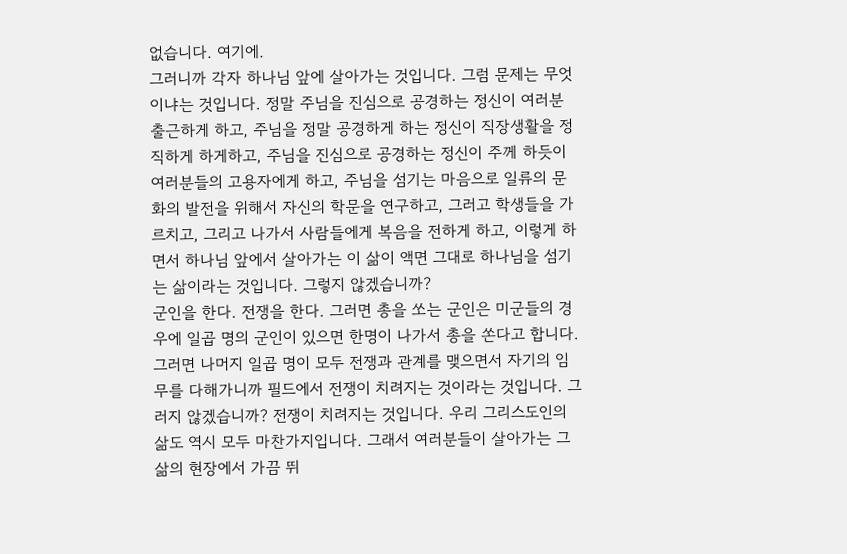없습니다. 여기에.
그러니까 각자 하나님 앞에 살아가는 것입니다. 그럼 문제는 무엇이냐는 것입니다. 정말 주님을 진심으로 공경하는 정신이 여러분 출근하게 하고, 주님을 정말 공경하게 하는 정신이 직장생활을 정직하게 하게하고, 주님을 진심으로 공경하는 정신이 주께 하듯이 여러분들의 고용자에게 하고, 주님을 섬기는 마음으로 일류의 문화의 발전을 위해서 자신의 학문을 연구하고, 그러고 학생들을 가르치고, 그리고 나가서 사람들에게 복음을 전하게 하고, 이렇게 하면서 하나님 앞에서 살아가는 이 삶이 액면 그대로 하나님을 섬기는 삶이라는 것입니다. 그렇지 않겠습니까?
군인을 한다. 전쟁을 한다. 그러면 총을 쏘는 군인은 미군들의 경우에 일곱 명의 군인이 있으면 한명이 나가서 총을 쏜다고 합니다. 그러면 나머지 일곱 명이 모두 전쟁과 관계를 맺으면서 자기의 임무를 다해가니까 필드에서 전쟁이 치려지는 것이라는 것입니다. 그러지 않겠습니까? 전쟁이 치려지는 것입니다. 우리 그리스도인의 삶도 역시 모두 마찬가지입니다. 그래서 여러분들이 살아가는 그 삶의 현장에서 가끔 뛰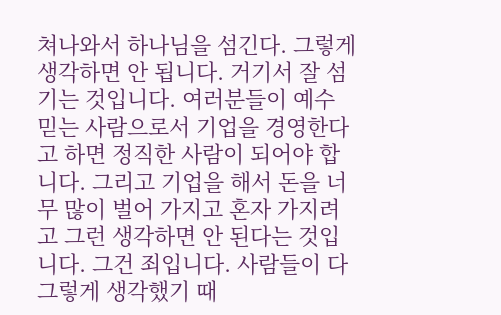쳐나와서 하나님을 섬긴다. 그렇게 생각하면 안 됩니다. 거기서 잘 섬기는 것입니다. 여러분들이 예수 믿는 사람으로서 기업을 경영한다고 하면 정직한 사람이 되어야 합니다. 그리고 기업을 해서 돈을 너무 많이 벌어 가지고 혼자 가지려고 그런 생각하면 안 된다는 것입니다. 그건 죄입니다. 사람들이 다 그렇게 생각했기 때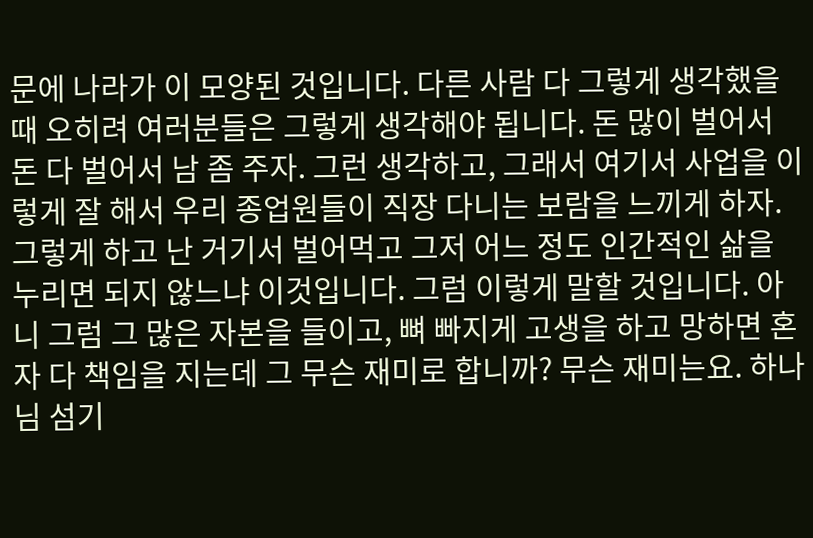문에 나라가 이 모양된 것입니다. 다른 사람 다 그렇게 생각했을 때 오히려 여러분들은 그렇게 생각해야 됩니다. 돈 많이 벌어서 돈 다 벌어서 남 좀 주자. 그런 생각하고, 그래서 여기서 사업을 이렇게 잘 해서 우리 종업원들이 직장 다니는 보람을 느끼게 하자. 그렇게 하고 난 거기서 벌어먹고 그저 어느 정도 인간적인 삶을 누리면 되지 않느냐 이것입니다. 그럼 이렇게 말할 것입니다. 아니 그럼 그 많은 자본을 들이고, 뼈 빠지게 고생을 하고 망하면 혼자 다 책임을 지는데 그 무슨 재미로 합니까? 무슨 재미는요. 하나님 섬기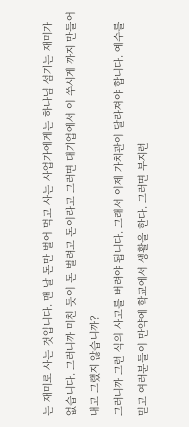는 재미로 사는 것입니다. 맨 날 돈만 벌어 먹고 사는 사업가에게는 하나님 섬기는 재미가 없습니다. 그러니까 미친 듯이 돈 벌려고 돈이라고 그러면 대기업에서 이 쑤시게 까지 만들어 내고 그랬지 않습니까?
그러니까 그런 식의 사고를 버려야 됩니다. 그래서 이제 가치관이 달라져야 합니다. 예수를 믿고 여러분들이 만약에 학교에서 생활을 한다. 그러면 부지런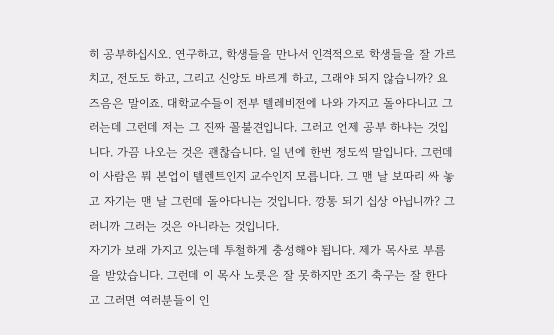히 공부하십시오. 연구하고, 학생들을 만나서 인격적으로 학생들을 잘 가르치고, 전도도 하고, 그리고 신앙도 바르게 하고, 그래야 되지 않습니까? 요즈음은 말이죠. 대학교수들이 전부 텔레비전에 나와 가지고 돌아다니고 그러는데 그런데 저는 그 진짜 꼴불견입니다. 그러고 언제 공부 하냐는 것입니다. 가끔 나오는 것은 괜찮습니다. 일 년에 한번 정도씩 말입니다. 그런데 이 사람은 뭐 본업이 텔렌트인지 교수인지 모릅니다. 그 맨 날 보따리 싸 놓고 자기는 맨 날 그런데 돌아다니는 것입니다. 깡통 되기 십상 아닙니까? 그러니까 그러는 것은 아니라는 것입니다.
자기가 보래 가지고 있는데 투철하게 충성해야 됩니다. 제가 목사로 부름을 받았습니다. 그런데 이 목사 노릇은 잘 못하지만 조기 축구는 잘 한다고 그러면 여러분들이 인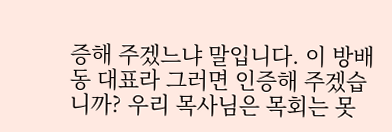증해 주겠느냐 말입니다. 이 방배동 대표라 그러면 인증해 주겠습니까? 우리 목사님은 목회는 못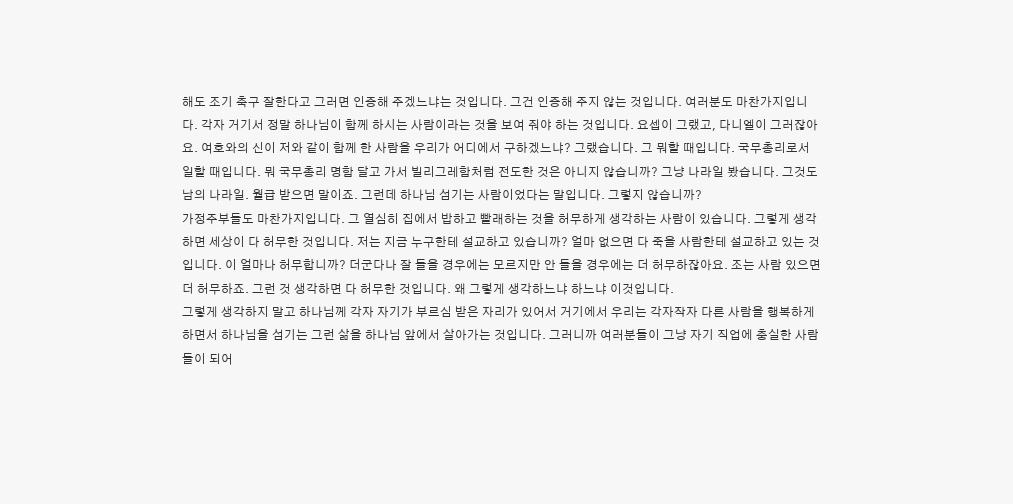해도 조기 축구 잘한다고 그러면 인증해 주겠느냐는 것입니다. 그건 인증해 주지 않는 것입니다. 여러분도 마찬가지입니다. 각자 거기서 정말 하나님이 함께 하시는 사람이라는 것을 보여 줘야 하는 것입니다. 요셉이 그랬고, 다니엘이 그러잖아요. 여호와의 신이 저와 같이 함께 한 사람을 우리가 어디에서 구하겠느냐? 그랬습니다. 그 뭐할 때입니다. 국무총리로서 일할 때입니다. 뭐 국무총리 명함 달고 가서 빌리그레함처럼 전도한 것은 아니지 않습니까? 그냥 나라일 봤습니다. 그것도 남의 나라일. 월급 받으면 말이죠. 그런데 하나님 섬기는 사람이었다는 말입니다. 그렇지 않습니까?
가정주부들도 마찬가지입니다. 그 열심히 집에서 밥하고 빨래하는 것을 허무하게 생각하는 사람이 있습니다. 그렇게 생각하면 세상이 다 허무한 것입니다. 저는 지금 누구한테 설교하고 있습니까? 얼마 없으면 다 죽을 사람한테 설교하고 있는 것입니다. 이 얼마나 허무합니까? 더군다나 잘 들을 경우에는 모르지만 안 들을 경우에는 더 허무하잖아요. 조는 사람 있으면 더 허무하죠. 그런 것 생각하면 다 허무한 것입니다. 왜 그렇게 생각하느냐 하느냐 이것입니다.
그렇게 생각하지 말고 하나님께 각자 자기가 부르심 받은 자리가 있어서 거기에서 우리는 각자작자 다른 사람을 행복하게 하면서 하나님을 섬기는 그런 삶을 하나님 앞에서 살아가는 것입니다. 그러니까 여러분들이 그냥 자기 직업에 충실한 사람들이 되어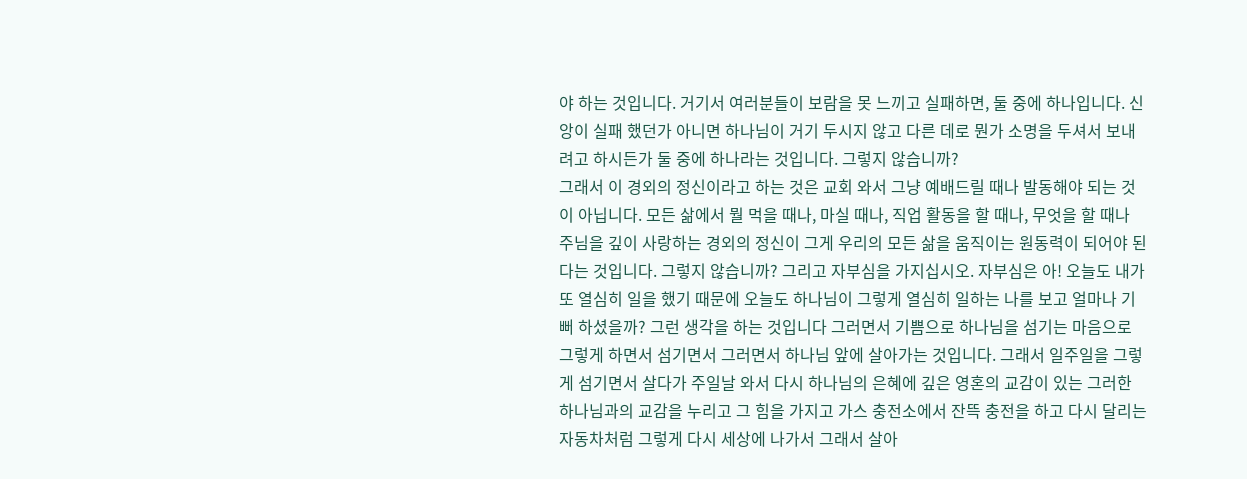야 하는 것입니다. 거기서 여러분들이 보람을 못 느끼고 실패하면, 둘 중에 하나입니다. 신앙이 실패 했던가 아니면 하나님이 거기 두시지 않고 다른 데로 뭔가 소명을 두셔서 보내려고 하시든가 둘 중에 하나라는 것입니다. 그렇지 않습니까?
그래서 이 경외의 정신이라고 하는 것은 교회 와서 그냥 예배드릴 때나 발동해야 되는 것이 아닙니다. 모든 삶에서 뭘 먹을 때나, 마실 때나, 직업 활동을 할 때나, 무엇을 할 때나 주님을 깊이 사랑하는 경외의 정신이 그게 우리의 모든 삶을 움직이는 원동력이 되어야 된다는 것입니다. 그렇지 않습니까? 그리고 자부심을 가지십시오. 자부심은 아! 오늘도 내가 또 열심히 일을 했기 때문에 오늘도 하나님이 그렇게 열심히 일하는 나를 보고 얼마나 기뻐 하셨을까? 그런 생각을 하는 것입니다 그러면서 기쁨으로 하나님을 섬기는 마음으로 그렇게 하면서 섬기면서 그러면서 하나님 앞에 살아가는 것입니다. 그래서 일주일을 그렇게 섬기면서 살다가 주일날 와서 다시 하나님의 은혜에 깊은 영혼의 교감이 있는 그러한 하나님과의 교감을 누리고 그 힘을 가지고 가스 충전소에서 잔뜩 충전을 하고 다시 달리는 자동차처럼 그렇게 다시 세상에 나가서 그래서 살아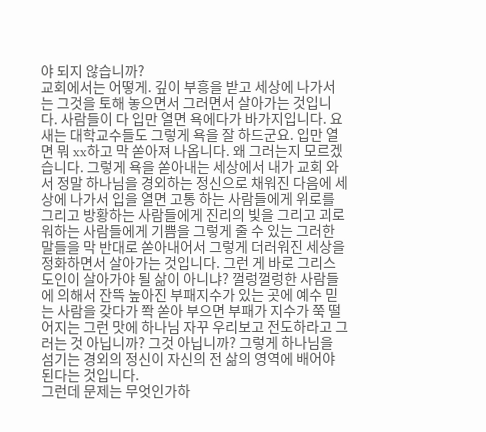야 되지 않습니까?
교회에서는 어떻게. 깊이 부흥을 받고 세상에 나가서는 그것을 토해 놓으면서 그러면서 살아가는 것입니다. 사람들이 다 입만 열면 욕에다가 바가지입니다. 요새는 대학교수들도 그렇게 욕을 잘 하드군요. 입만 열면 뭐 xx하고 막 쏟아져 나옵니다. 왜 그러는지 모르겠습니다. 그렇게 욕을 쏟아내는 세상에서 내가 교회 와서 정말 하나님을 경외하는 정신으로 채워진 다음에 세상에 나가서 입을 열면 고통 하는 사람들에게 위로를 그리고 방황하는 사람들에게 진리의 빛을 그리고 괴로워하는 사람들에게 기쁨을 그렇게 줄 수 있는 그러한 말들을 막 반대로 쏟아내어서 그렇게 더러워진 세상을 정화하면서 살아가는 것입니다. 그런 게 바로 그리스도인이 살아가야 될 삶이 아니냐? 껄렁껄렁한 사람들에 의해서 잔뜩 높아진 부패지수가 있는 곳에 예수 믿는 사람을 갖다가 쫙 쏟아 부으면 부패가 지수가 쭉 떨어지는 그런 맛에 하나님 자꾸 우리보고 전도하라고 그러는 것 아닙니까? 그것 아닙니까? 그렇게 하나님을 섬기는 경외의 정신이 자신의 전 삶의 영역에 배어야 된다는 것입니다.
그런데 문제는 무엇인가하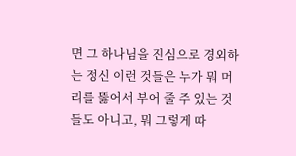면 그 하나님을 진심으로 경외하는 정신 이런 것들은 누가 뭐 머리를 뚫어서 부어 줄 주 있는 것들도 아니고, 뭐 그렇게 따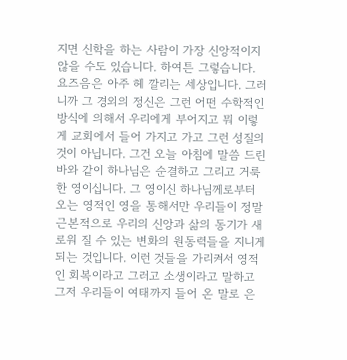지면 신학을 하는 사람이 가장 신앙적이지 않을 수도 있습니다. 하여튼 그렇습니다. 요즈음은 아주 헤 깔리는 세상입니다. 그러니까 그 경외의 정신은 그런 어떤 수학적인 방식에 의해서 우리에게 부어지고 뭐 이렇게 교회에서 들어 가지고 가고 그런 성질의 것이 아닙니다. 그건 오늘 아침에 말씀 드린 바와 같이 하나님은 순결하고 그리고 거룩한 영이십니다. 그 영이신 하나님께로부터 오는 영적인 영을 통해서만 우리들이 정말 근본적으로 우리의 신앙과 삶의 동기가 새로워 질 수 있는 변화의 원동력들을 지니게 되는 것입니다. 이런 것들을 가리켜서 영적인 회복이라고 그러고 소생이라고 말하고 그저 우리들이 여태까지 들어 온 말로 은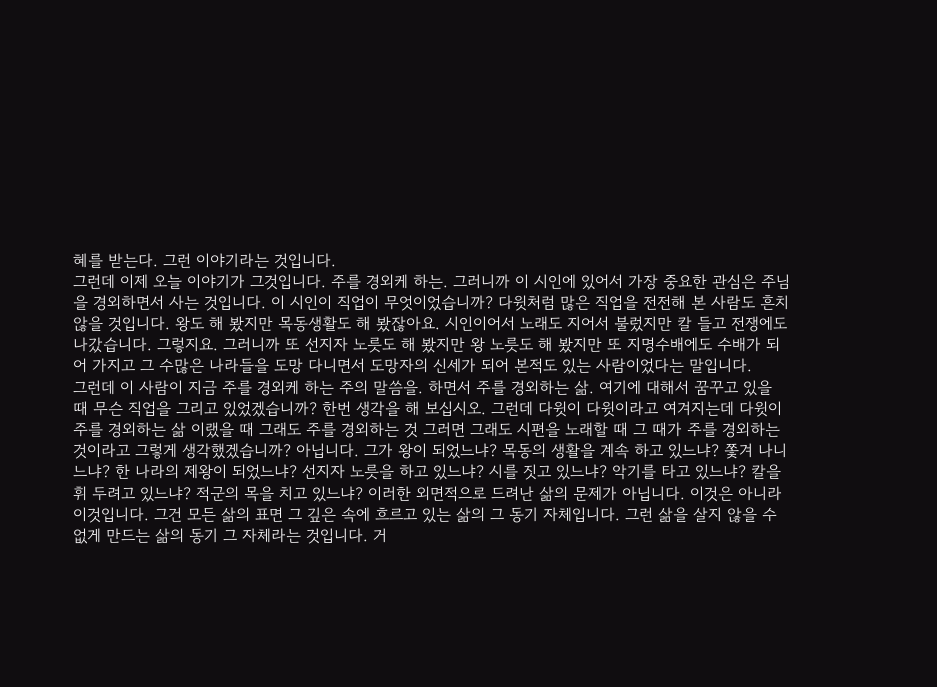혜를 받는다. 그런 이야기라는 것입니다.
그런데 이제 오늘 이야기가 그것입니다. 주를 경외케 하는. 그러니까 이 시인에 있어서 가장 중요한 관심은 주님을 경외하면서 사는 것입니다. 이 시인이 직업이 무엇이었습니까? 다윗처럼 많은 직업을 전전해 본 사람도 흔치 않을 것입니다. 왕도 해 봤지만 목동생활도 해 봤잖아요. 시인이어서 노래도 지어서 불렀지만 칼 들고 전쟁에도 나갔습니다. 그렇지요. 그러니까 또 선지자 노릇도 해 봤지만 왕 노릇도 해 봤지만 또 지명수배에도 수배가 되어 가지고 그 수많은 나라들을 도망 다니면서 도망자의 신세가 되어 본적도 있는 사람이었다는 말입니다.
그런데 이 사람이 지금 주를 경외케 하는 주의 말씀을. 하면서 주를 경외하는 삶. 여기에 대해서 꿈꾸고 있을 때 무슨 직업을 그리고 있었겠습니까? 한번 생각을 해 보십시오. 그런데 다윗이 다윗이라고 여겨지는데 다윗이 주를 경외하는 삶 이랬을 때 그래도 주를 경외하는 것 그러면 그래도 시편을 노래할 때 그 때가 주를 경외하는 것이라고 그렇게 생각했겠습니까? 아닙니다. 그가 왕이 되었느냐? 목동의 생활을 계속 하고 있느냐? 쫓겨 나니느냐? 한 나라의 제왕이 되었느냐? 선지자 노릇을 하고 있느냐? 시를 짓고 있느냐? 악기를 타고 있느냐? 칼을 휘 두려고 있느냐? 적군의 목을 치고 있느냐? 이러한 외면적으로 드려난 삶의 문제가 아닙니다. 이것은 아니라 이것입니다. 그건 모든 삶의 표면 그 깊은 속에 흐르고 있는 삶의 그 동기 자체입니다. 그런 삶을 살지 않을 수 없게 만드는 삶의 동기 그 자체라는 것입니다. 거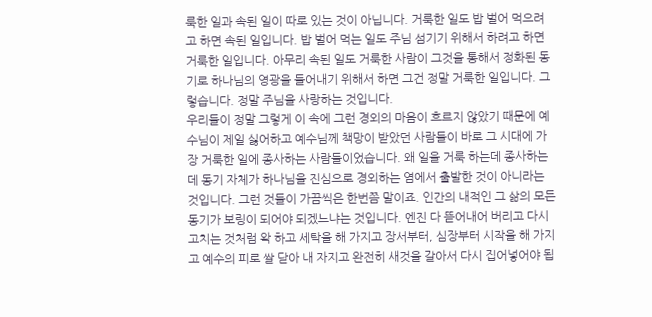룩한 일과 속된 일이 따로 있는 것이 아닙니다. 거룩한 일도 밥 벌어 먹으려고 하면 속된 일입니다. 밥 벌어 먹는 일도 주님 섬기기 위해서 하려고 하면 거룩한 일입니다. 아무리 속된 일도 거룩한 사람이 그것을 통해서 정화된 동기로 하나님의 영광을 들어내기 위해서 하면 그건 정말 거룩한 일입니다. 그렇습니다. 정말 주님을 사랑하는 것입니다.
우리들이 정말 그렇게 이 속에 그런 경외의 마음이 흐르지 않았기 때문에 예수님이 제일 싫어하고 예수님께 책망이 받았던 사람들이 바로 그 시대에 가장 거룩한 일에 종사하는 사람들이었습니다. 왜 일을 거룩 하는데 종사하는데 동기 자체가 하나님을 진심으로 경외하는 염에서 출발한 것이 아니라는 것입니다. 그런 것들이 가끔씩은 한번쯤 말이죠. 인간의 내적인 그 삶의 모든 동기가 보링이 되어야 되겠느냐는 것입니다. 엔진 다 뜯어내어 버리고 다시 고치는 것처럼 왁 하고 세탁을 해 가지고 장서부터, 심장부터 시작을 해 가지고 예수의 피로 쌀 닫아 내 자지고 완전히 새것을 갈아서 다시 집어넣어야 됩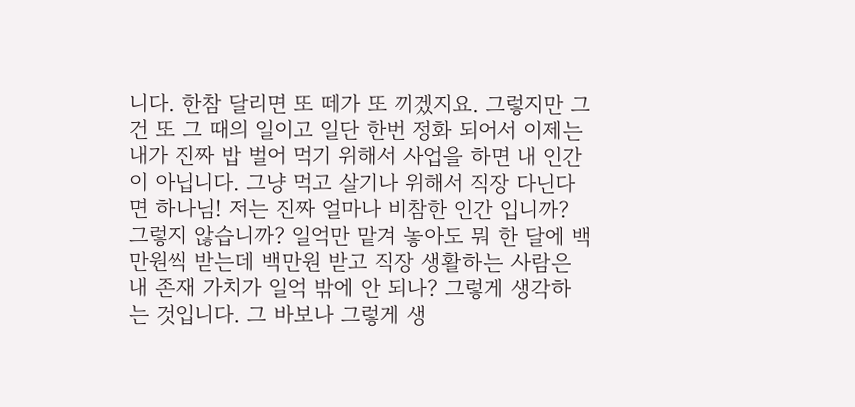니다. 한참 달리면 또 떼가 또 끼겠지요. 그렇지만 그건 또 그 때의 일이고 일단 한번 정화 되어서 이제는 내가 진짜 밥 벌어 먹기 위해서 사업을 하면 내 인간이 아닙니다. 그냥 먹고 살기나 위해서 직장 다닌다면 하나님! 저는 진짜 얼마나 비참한 인간 입니까? 그렇지 않습니까? 일억만 맡겨 놓아도 뭐 한 달에 백만원씩 받는데 백만원 받고 직장 생활하는 사람은 내 존재 가치가 일억 밖에 안 되나? 그렇게 생각하는 것입니다. 그 바보나 그렇게 생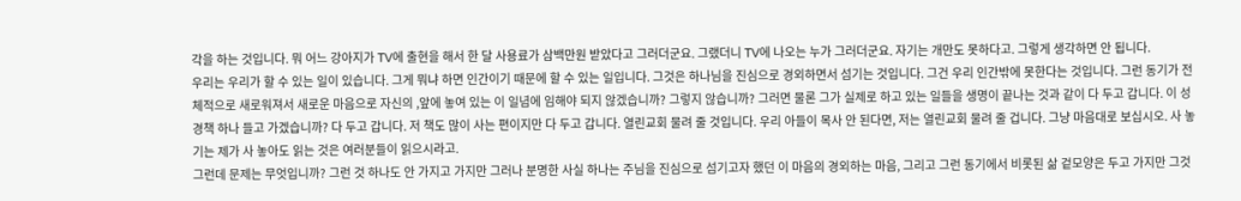각을 하는 것입니다. 뭐 어느 강아지가 TV에 출현을 해서 한 달 사용료가 삼백만원 받았다고 그러더군요. 그랬더니 TV에 나오는 누가 그러더군요. 자기는 개만도 못하다고. 그렇게 생각하면 안 됩니다.
우리는 우리가 할 수 있는 일이 있습니다. 그게 뭐냐 하면 인간이기 때문에 할 수 있는 일입니다. 그것은 하나님을 진심으로 경외하면서 섬기는 것입니다. 그건 우리 인간밖에 못한다는 것입니다. 그런 동기가 전체적으로 새로워져서 새로운 마음으로 자신의 ,앞에 놓여 있는 이 일념에 임해야 되지 않겠습니까? 그렇지 않습니까? 그러면 물론 그가 실제로 하고 있는 일들을 생명이 끝나는 것과 같이 다 두고 갑니다. 이 성경책 하나 들고 가겠습니까? 다 두고 갑니다. 저 책도 많이 사는 편이지만 다 두고 갑니다. 열린교회 물려 줄 것입니다. 우리 아들이 목사 안 된다면, 저는 열린교회 물려 줄 겁니다. 그냥 마음대로 보십시오. 사 놓기는 제가 사 놓아도 읽는 것은 여러분들이 읽으시라고.
그런데 문제는 무엇입니까? 그런 것 하나도 안 가지고 가지만 그러나 분명한 사실 하나는 주님을 진심으로 섬기고자 했던 이 마음의 경외하는 마음, 그리고 그런 동기에서 비롯된 삶 겉모양은 두고 가지만 그것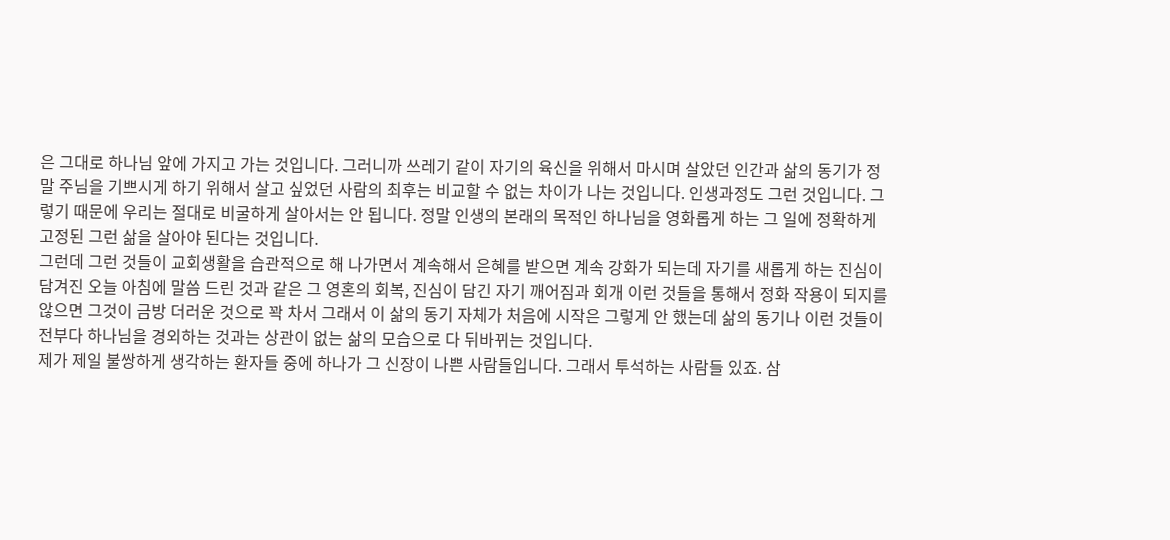은 그대로 하나님 앞에 가지고 가는 것입니다. 그러니까 쓰레기 같이 자기의 육신을 위해서 마시며 살았던 인간과 삶의 동기가 정말 주님을 기쁘시게 하기 위해서 살고 싶었던 사람의 최후는 비교할 수 없는 차이가 나는 것입니다. 인생과정도 그런 것입니다. 그렇기 때문에 우리는 절대로 비굴하게 살아서는 안 됩니다. 정말 인생의 본래의 목적인 하나님을 영화롭게 하는 그 일에 정확하게 고정된 그런 삶을 살아야 된다는 것입니다.
그런데 그런 것들이 교회생활을 습관적으로 해 나가면서 계속해서 은혜를 받으면 계속 강화가 되는데 자기를 새롭게 하는 진심이 담겨진 오늘 아침에 말씀 드린 것과 같은 그 영혼의 회복, 진심이 담긴 자기 깨어짐과 회개 이런 것들을 통해서 정화 작용이 되지를 않으면 그것이 금방 더러운 것으로 꽉 차서 그래서 이 삶의 동기 자체가 처음에 시작은 그렇게 안 했는데 삶의 동기나 이런 것들이 전부다 하나님을 경외하는 것과는 상관이 없는 삶의 모습으로 다 뒤바뀌는 것입니다.
제가 제일 불쌍하게 생각하는 환자들 중에 하나가 그 신장이 나쁜 사람들입니다. 그래서 투석하는 사람들 있죠. 삼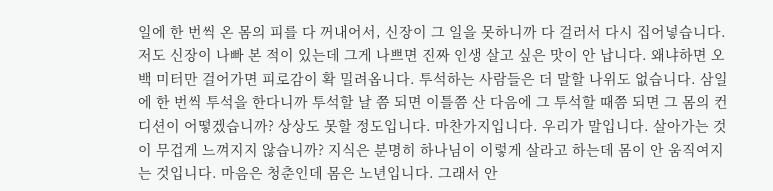일에 한 번씩 온 몸의 피를 다 꺼내어서, 신장이 그 일을 못하니까 다 걸러서 다시 집어넣습니다. 저도 신장이 나빠 본 적이 있는데 그게 나쁘면 진짜 인생 살고 싶은 맛이 안 납니다. 왜냐하면 오백 미터만 걸어가면 피로감이 확 밀려옵니다. 투석하는 사람들은 더 말할 나위도 없습니다. 삼일에 한 번씩 투석을 한다니까 투석할 날 쯤 되면 이틀쯤 산 다음에 그 투석할 때쯤 되면 그 몸의 컨디션이 어떻겠습니까? 상상도 못할 정도입니다. 마찬가지입니다. 우리가 말입니다. 살아가는 것이 무겁게 느껴지지 않습니까? 지식은 분명히 하나님이 이렇게 살라고 하는데 몸이 안 움직여지는 것입니다. 마음은 청춘인데 몸은 노년입니다. 그래서 안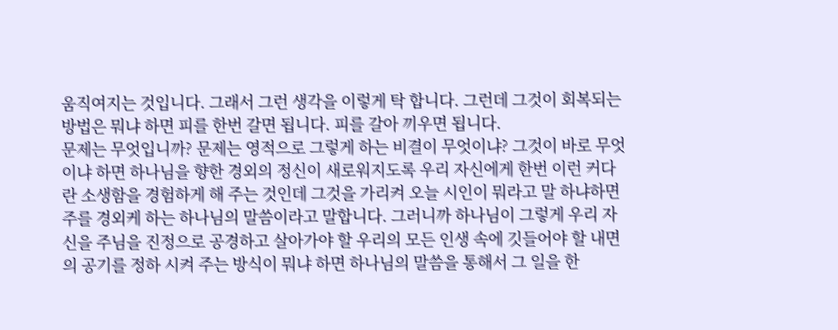움직여지는 것입니다. 그래서 그런 생각을 이렇게 탁 합니다. 그런데 그것이 회복되는 방법은 뭐냐 하면 피를 한번 갈면 됩니다. 피를 갈아 끼우면 됩니다.
문제는 무엇입니까? 문제는 영적으로 그렇게 하는 비결이 무엇이냐? 그것이 바로 무엇이냐 하면 하나님을 향한 경외의 정신이 새로워지도록 우리 자신에게 한번 이런 커다란 소생함을 경험하게 해 주는 것인데 그것을 가리켜 오늘 시인이 뭐라고 말 하냐하면 주를 경외케 하는 하나님의 말씀이라고 말합니다. 그러니까 하나님이 그렇게 우리 자신을 주님을 진정으로 공경하고 살아가야 할 우리의 모든 인생 속에 깃들어야 할 내면의 공기를 정하 시켜 주는 방식이 뭐냐 하면 하나님의 말씀을 통해서 그 일을 한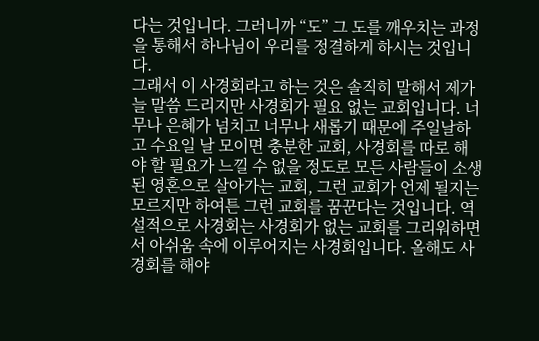다는 것입니다. 그러니까 “도” 그 도를 깨우치는 과정을 통해서 하나님이 우리를 정결하게 하시는 것입니다.
그래서 이 사경회라고 하는 것은 솔직히 말해서 제가 늘 말씀 드리지만 사경회가 필요 없는 교회입니다. 너무나 은혜가 넘치고 너무나 새롭기 때문에 주일날하고 수요일 날 모이면 충분한 교회, 사경회를 따로 해야 할 필요가 느낄 수 없을 정도로 모든 사람들이 소생된 영혼으로 살아가는 교회, 그런 교회가 언제 될지는 모르지만 하여튼 그런 교회를 꿈꾼다는 것입니다. 역설적으로 사경회는 사경회가 없는 교회를 그리워하면서 아쉬움 속에 이루어지는 사경회입니다. 올해도 사경회를 해야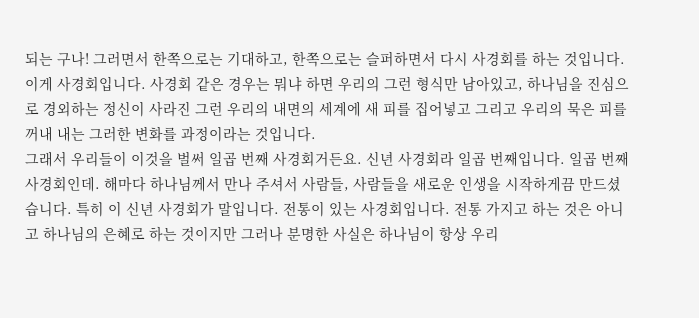되는 구나! 그러면서 한쪽으로는 기대하고, 한쪽으로는 슬퍼하면서 다시 사경회를 하는 것입니다. 이게 사경회입니다. 사경회 같은 경우는 뭐냐 하면 우리의 그런 형식만 남아있고, 하나님을 진심으로 경외하는 정신이 사라진 그런 우리의 내면의 세계에 새 피를 집어넣고 그리고 우리의 묵은 피를 꺼내 내는 그러한 변화를 과정이라는 것입니다.
그래서 우리들이 이것을 벌써 일곱 번째 사경회거든요. 신년 사경회라 일곱 번째입니다. 일곱 번째 사경회인데. 해마다 하나님께서 만나 주셔서 사람들, 사람들을 새로운 인생을 시작하게끔 만드셨습니다. 특히 이 신년 사경회가 말입니다. 전통이 있는 사경회입니다. 전통 가지고 하는 것은 아니고 하나님의 은혜로 하는 것이지만 그러나 분명한 사실은 하나님이 항상 우리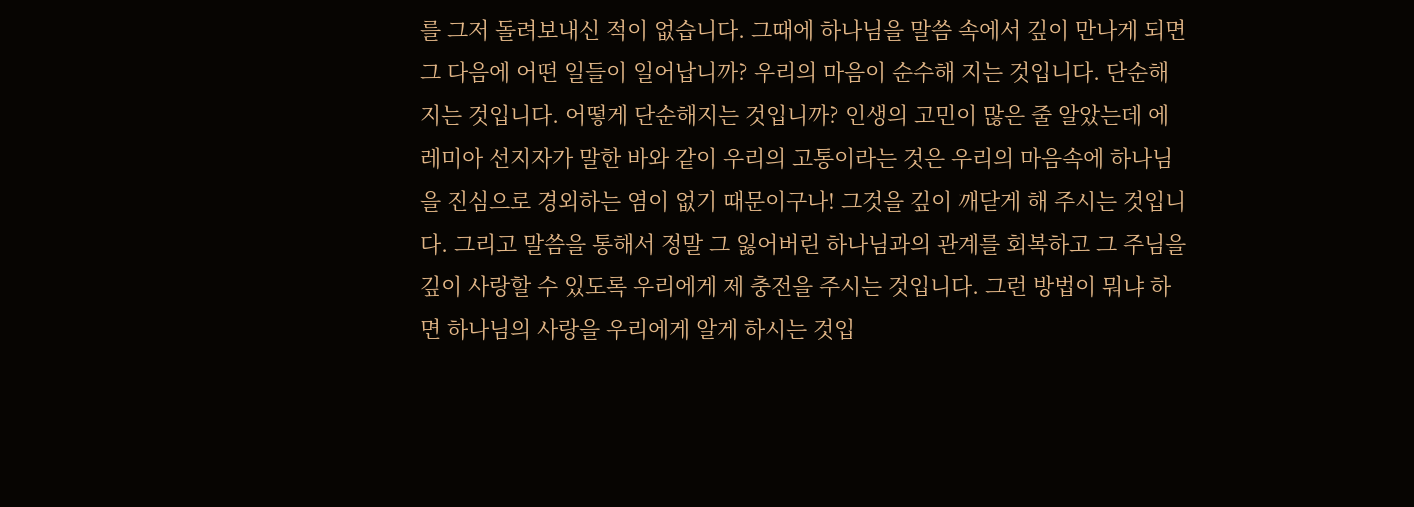를 그저 돌려보내신 적이 없습니다. 그때에 하나님을 말씀 속에서 깊이 만나게 되면 그 다음에 어떤 일들이 일어납니까? 우리의 마음이 순수해 지는 것입니다. 단순해지는 것입니다. 어떻게 단순해지는 것입니까? 인생의 고민이 많은 줄 알았는데 에레미아 선지자가 말한 바와 같이 우리의 고통이라는 것은 우리의 마음속에 하나님을 진심으로 경외하는 염이 없기 때문이구나! 그것을 깊이 깨닫게 해 주시는 것입니다. 그리고 말씀을 통해서 정말 그 잃어버린 하나님과의 관계를 회복하고 그 주님을 깊이 사랑할 수 있도록 우리에게 제 충전을 주시는 것입니다. 그런 방법이 뭐냐 하면 하나님의 사랑을 우리에게 알게 하시는 것입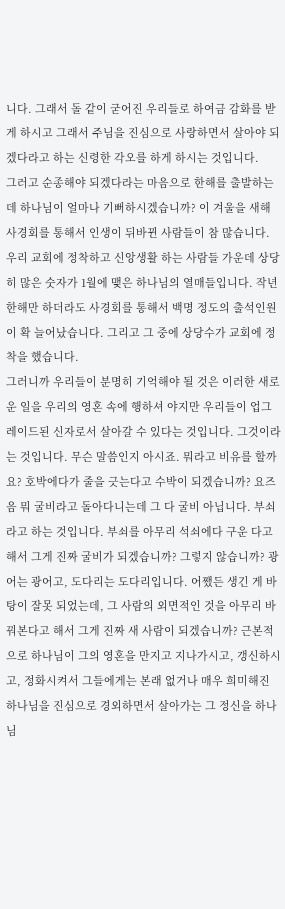니다. 그래서 돌 같이 굳어진 우리들로 하여금 감화를 받게 하시고 그래서 주님을 진심으로 사랑하면서 살아야 되겠다라고 하는 신령한 각오를 하게 하시는 것입니다.
그러고 순종해야 되겠다라는 마음으로 한해를 출발하는데 하나님이 얼마나 기뻐하시겠습니까? 이 겨울을 새해 사경회를 통해서 인생이 뒤바뀐 사람들이 참 많습니다. 우리 교회에 정착하고 신앙생활 하는 사람들 가운데 상당히 많은 숫자가 1월에 맺은 하나님의 열매들입니다. 작년 한해만 하더라도 사경회를 통해서 백명 정도의 출석인원이 확 늘어났습니다. 그리고 그 중에 상당수가 교회에 정착을 했습니다.
그러니까 우리들이 분명히 기억해야 될 것은 이러한 새로운 일을 우리의 영혼 속에 행하셔 야지만 우리들이 업그레이드된 신자로서 살아갈 수 있다는 것입니다. 그것이라는 것입니다. 무슨 말씀인지 아시죠. 뭐라고 비유를 할까요? 호박에다가 줄을 긋는다고 수박이 되겠습니까? 요즈음 뭐 굴비라고 돌아다니는데 그 다 굴비 아닙니다. 부쇠라고 하는 것입니다. 부쇠를 아무리 석쇠에다 구운 다고해서 그게 진짜 굴비가 되겠습니까? 그렇지 않습니까? 광어는 광어고, 도다리는 도다리입니다. 어쨌든 생긴 게 바탕이 잘못 되었는데, 그 사람의 외면적인 것을 아무리 바꿔본다고 해서 그게 진짜 새 사람이 되겠습니까? 근본적으로 하나님이 그의 영혼을 만지고 지나가시고, 갱신하시고, 정화시켜서 그들에게는 본래 없거나 매우 희미해진 하나님을 진심으로 경외하면서 살아가는 그 정신을 하나님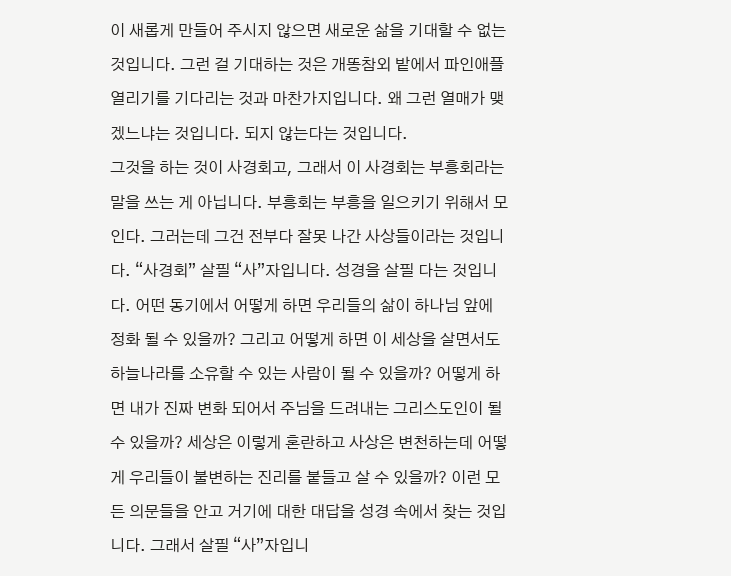이 새롭게 만들어 주시지 않으면 새로운 삶을 기대할 수 없는 것입니다. 그런 걸 기대하는 것은 개똥참외 밭에서 파인애플 열리기를 기다리는 것과 마찬가지입니다. 왜 그런 열매가 맺겠느냐는 것입니다. 되지 않는다는 것입니다.
그것을 하는 것이 사경회고, 그래서 이 사경회는 부흥회라는 말을 쓰는 게 아닙니다. 부흥회는 부흥을 일으키기 위해서 모인다. 그러는데 그건 전부다 잘못 나간 사상들이라는 것입니다. “사경회” 살필 “사”자입니다. 성경을 살필 다는 것입니다. 어떤 동기에서 어떻게 하면 우리들의 삶이 하나님 앞에 정화 될 수 있을까? 그리고 어떻게 하면 이 세상을 살면서도 하늘나라를 소유할 수 있는 사람이 될 수 있을까? 어떻게 하면 내가 진짜 변화 되어서 주님을 드려내는 그리스도인이 될 수 있을까? 세상은 이렇게 혼란하고 사상은 변천하는데 어떻게 우리들이 불변하는 진리를 붙들고 살 수 있을까? 이런 모든 의문들을 안고 거기에 대한 대답을 성경 속에서 찾는 것입니다. 그래서 살필 “사”자입니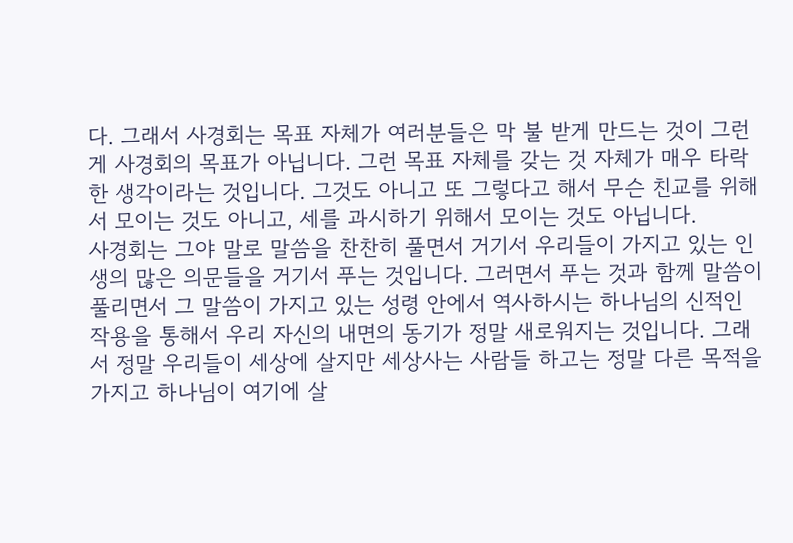다. 그래서 사경회는 목표 자체가 여러분들은 막 불 받게 만드는 것이 그런 게 사경회의 목표가 아닙니다. 그런 목표 자체를 갖는 것 자체가 매우 타락한 생각이라는 것입니다. 그것도 아니고 또 그렇다고 해서 무슨 친교를 위해서 모이는 것도 아니고, 세를 과시하기 위해서 모이는 것도 아닙니다.
사경회는 그야 말로 말씀을 찬찬히 풀면서 거기서 우리들이 가지고 있는 인생의 많은 의문들을 거기서 푸는 것입니다. 그러면서 푸는 것과 함께 말씀이 풀리면서 그 말씀이 가지고 있는 성령 안에서 역사하시는 하나님의 신적인 작용을 통해서 우리 자신의 내면의 동기가 정말 새로워지는 것입니다. 그래서 정말 우리들이 세상에 살지만 세상사는 사람들 하고는 정말 다른 목적을 가지고 하나님이 여기에 살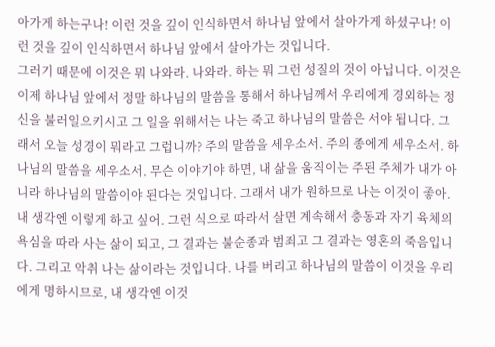아가게 하는구나! 이런 것을 깊이 인식하면서 하나님 앞에서 살아가게 하셨구나! 이런 것을 깊이 인식하면서 하나님 앞에서 살아가는 것입니다.
그러기 때문에 이것은 뭐 나와라. 나와라. 하는 뭐 그런 성질의 것이 아닙니다. 이것은 이제 하나님 앞에서 정말 하나님의 말씀을 통해서 하나님께서 우리에게 경외하는 정신을 불러일으키시고 그 일을 위해서는 나는 죽고 하나님의 말씀은 서야 됩니다. 그래서 오늘 성경이 뭐라고 그럽니까? 주의 말씀을 세우소서. 주의 종에게 세우소서. 하나님의 말씀을 세우소서. 무슨 이야기야 하면, 내 삶을 움직이는 주된 주체가 내가 아니라 하나님의 말씀이야 된다는 것입니다. 그래서 내가 원하므로 나는 이것이 좋아. 내 생각엔 이렇게 하고 싶어. 그런 식으로 따라서 살면 계속해서 충동과 자기 육체의 욕심을 따라 사는 삶이 되고, 그 결과는 불순종과 범죄고 그 결과는 영혼의 죽음입니다. 그리고 악취 나는 삶이라는 것입니다. 나를 버리고 하나님의 말씀이 이것을 우리에게 명하시므로, 내 생각엔 이것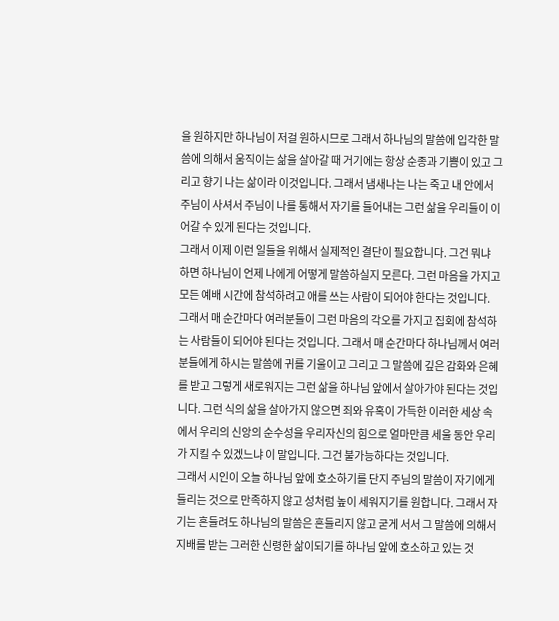을 원하지만 하나님이 저걸 원하시므로 그래서 하나님의 말씀에 입각한 말씀에 의해서 움직이는 삶을 살아갈 때 거기에는 항상 순종과 기쁨이 있고 그리고 향기 나는 삶이라 이것입니다. 그래서 냄새나는 나는 죽고 내 안에서 주님이 사셔서 주님이 나를 통해서 자기를 들어내는 그런 삶을 우리들이 이어갈 수 있게 된다는 것입니다.
그래서 이제 이런 일들을 위해서 실제적인 결단이 필요합니다. 그건 뭐냐 하면 하나님이 언제 나에게 어떻게 말씀하실지 모른다. 그런 마음을 가지고 모든 예배 시간에 참석하려고 애를 쓰는 사람이 되어야 한다는 것입니다. 그래서 매 순간마다 여러분들이 그런 마음의 각오를 가지고 집회에 참석하는 사람들이 되어야 된다는 것입니다. 그래서 매 순간마다 하나님께서 여러분들에게 하시는 말씀에 귀를 기울이고 그리고 그 말씀에 깊은 감화와 은혜를 받고 그렇게 새로워지는 그런 삶을 하나님 앞에서 살아가야 된다는 것입니다. 그런 식의 삶을 살아가지 않으면 죄와 유혹이 가득한 이러한 세상 속에서 우리의 신앙의 순수성을 우리자신의 힘으로 얼마만큼 세울 동안 우리가 지킬 수 있겠느냐 이 말입니다. 그건 불가능하다는 것입니다.
그래서 시인이 오늘 하나님 앞에 호소하기를 단지 주님의 말씀이 자기에게 들리는 것으로 만족하지 않고 성처럼 높이 세워지기를 원합니다. 그래서 자기는 흔들려도 하나님의 말씀은 흔들리지 않고 굳게 서서 그 말씀에 의해서 지배를 받는 그러한 신령한 삶이되기를 하나님 앞에 호소하고 있는 것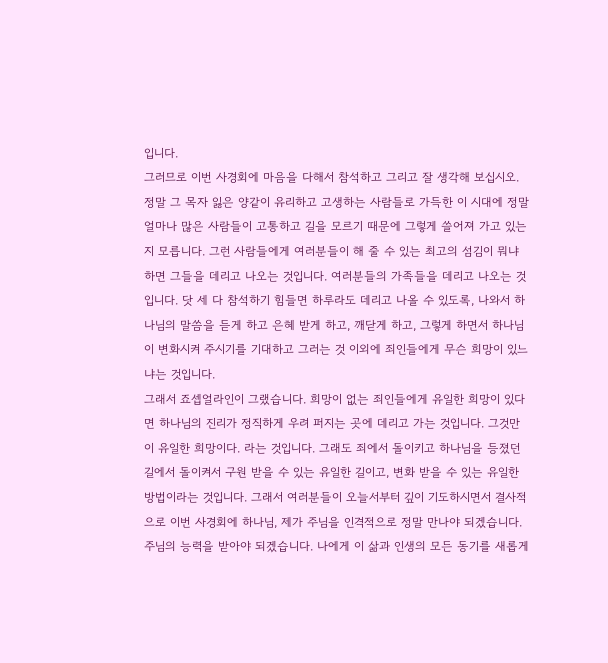입니다.
그러므로 이번 사경회에 마음을 다해서 참석하고 그리고 잘 생각해 보십시오. 정말 그 목자 잃은 양같이 유리하고 고생하는 사람들로 가득한 이 시대에 정말 얼마나 많은 사람들이 고통하고 길을 모르기 때문에 그렇게 쓸어져 가고 있는지 모릅니다. 그런 사람들에게 여러분들이 해 줄 수 있는 최고의 섬김이 뭐냐 하면 그들을 데리고 나오는 것입니다. 여러분들의 가족들을 데리고 나오는 것입니다. 닷 세 다 참석하기 힘들면 하루라도 데리고 나올 수 있도록, 나와서 하나님의 말씀을 듣게 하고 은혜 받게 하고, 깨닫게 하고, 그렇게 하면서 하나님이 변화시켜 주시기를 기대하고 그러는 것 이외에 죄인들에게 무슨 희망이 있느냐는 것입니다.
그래서 죠셉얼라인이 그랬습니다. 희망이 없는 죄인들에게 유일한 희망이 있다면 하나님의 진리가 정직하게 우려 퍼지는 곳에 데리고 가는 것입니다. 그것만이 유일한 희망이다. 라는 것입니다. 그래도 죄에서 돌이키고 하나님을 등졌던 길에서 돌이켜서 구원 받을 수 있는 유일한 길이고, 변화 받을 수 있는 유일한 방법이라는 것입니다. 그래서 여러분들이 오늘서부터 깊이 기도하시면서 결사적으로 이번 사경회에 하나님, 제가 주님을 인격적으로 정말 만나야 되겠습니다. 주님의 능력을 받아야 되겠습니다. 나에게 이 삶과 인생의 모든 동기를 새롭게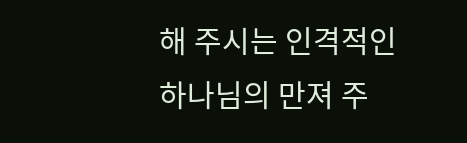해 주시는 인격적인 하나님의 만져 주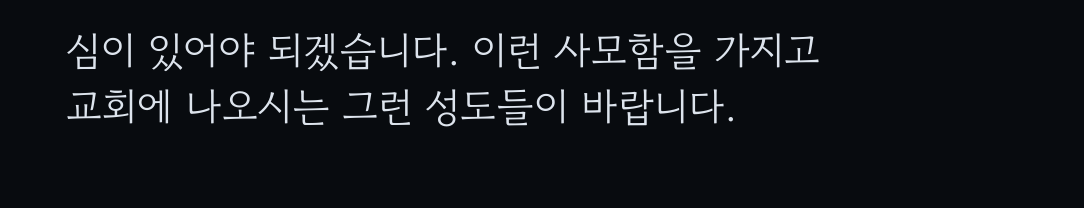심이 있어야 되겠습니다. 이런 사모함을 가지고 교회에 나오시는 그런 성도들이 바랍니다.